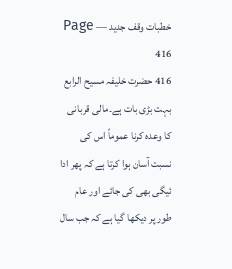خطبات وقف جدید — Page 416
416 حضرت خلیفہ مسیح الرابع بہت بڑی بات ہے۔مالی قربانی کا وعدہ کرنا عموماً اس کی نسبت آسان ہوا کرتا ہے کہ پھر ادا ئیگی بھی کی جائے اور عام طور پر دیکھا گیا ہے کہ جب سال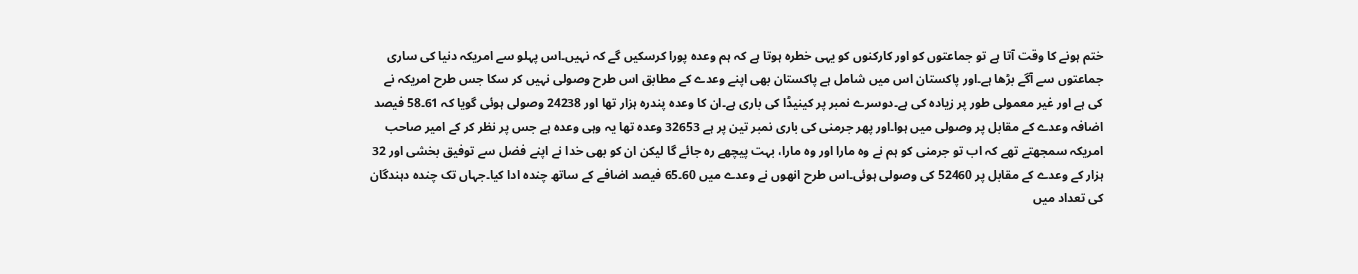ختم ہونے کا وقت آتا ہے تو جماعتوں کو اور کارکنوں کو یہی خطرہ ہوتا ہے کہ ہم وعدہ پورا کرسکیں گے کہ نہیں۔اس پہلو سے امریکہ دنیا کی ساری جماعتوں سے آگے بڑھا ہے۔اور پاکستان اس میں شامل ہے پاکستان بھی اپنے وعدے کے مطابق اس طرح وصولی نہیں کر سکا جس طرح امریکہ نے کی ہے اور غیر معمولی طور پر زیادہ کی ہے۔دوسرے نمبر پر کینیڈا کی باری ہے۔ان کا وعدہ پندرہ ہزار تھا اور 24238 وصولی ہوئی گویا کہ 61۔58 فیصد اضافہ وعدے کے مقابل پر وصولی میں ہوا۔اور پھر جرمنی کی باری نمبر تین پر ہے 32653 وعدہ تھا یہ وہی وعدہ ہے جس پر نظر کر کے امیر صاحب امریکہ سمجھتے تھے کہ اب تو جرمنی کو ہم نے وہ مارا اور وہ مارا، بہت پیچھے رہ جائے گا لیکن ان کو بھی خدا نے اپنے فضل سے توفیق بخشی اور 32 ہزار کے وعدے کے مقابل پر 52460 کی وصولی ہوئی۔اس طرح انھوں نے وعدے میں 60۔65 فیصد اضافے کے ساتھ چندہ ادا کیا۔جہاں تک چندہ دہندگان کی تعداد میں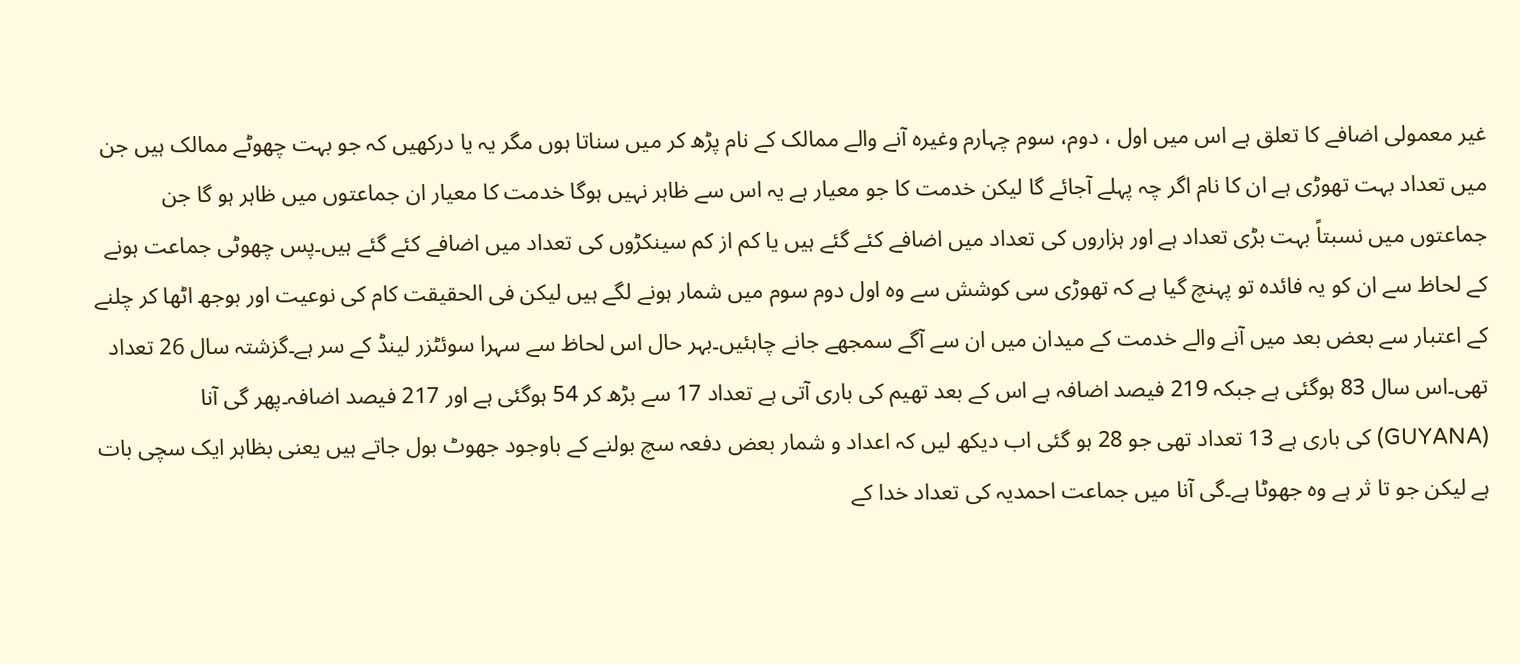غیر معمولی اضافے کا تعلق ہے اس میں اول ، دوم، سوم چہارم وغیرہ آنے والے ممالک کے نام پڑھ کر میں سناتا ہوں مگر یہ یا درکھیں کہ جو بہت چھوٹے ممالک ہیں جن میں تعداد بہت تھوڑی ہے ان کا نام اگر چہ پہلے آجائے گا لیکن خدمت کا جو معیار ہے یہ اس سے ظاہر نہیں ہوگا خدمت کا معیار ان جماعتوں میں ظاہر ہو گا جن جماعتوں میں نسبتاً بہت بڑی تعداد ہے اور ہزاروں کی تعداد میں اضافے کئے گئے ہیں یا کم از کم سینکڑوں کی تعداد میں اضافے کئے گئے ہیں۔پس چھوٹی جماعت ہونے کے لحاظ سے ان کو یہ فائدہ تو پہنچ گیا ہے کہ تھوڑی سی کوشش سے وہ اول دوم سوم میں شمار ہونے لگے ہیں لیکن فی الحقیقت کام کی نوعیت اور بوجھ اٹھا کر چلنے کے اعتبار سے بعض بعد میں آنے والے خدمت کے میدان میں ان سے آگے سمجھے جانے چاہئیں۔بہر حال اس لحاظ سے سہرا سوئٹزر لینڈ کے سر ہے۔گزشتہ سال 26 تعداد تھی۔اس سال 83 ہوگئی ہے جبکہ 219 فیصد اضافہ ہے اس کے بعد تھیم کی باری آتی ہے تعداد 17 سے بڑھ کر 54 ہوگئی ہے اور 217 فیصد اضافہ۔پھر گی آنا (GUYANA) کی باری ہے 13 تعداد تھی جو 28 ہو گئی اب دیکھ لیں کہ اعداد و شمار بعض دفعہ سچ بولنے کے باوجود جھوٹ بول جاتے ہیں یعنی بظاہر ایک سچی بات ہے لیکن جو تا ثر ہے وہ جھوٹا ہے۔گی آنا میں جماعت احمدیہ کی تعداد خدا کے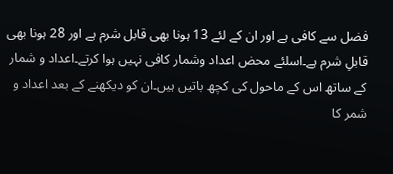فضل سے کافی ہے اور ان کے لئے 13 ہونا بھی قابل شرم ہے اور 28 ہونا بھی قابلِ شرم ہے۔اسلئے محض اعداد وشمار کافی نہیں ہوا کرتے۔اعداد و شمار کے ساتھ اس کے ماحول کی کچھ باتیں ہیں۔ان کو دیکھنے کے بعد اعداد و شمر کا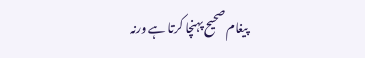پیغام صحیح پہنچا کرتا ہے ورنہ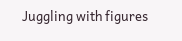Juggling with figures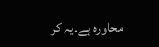محاورہ ہے۔یہ کر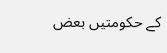کے حکومتیں بعض